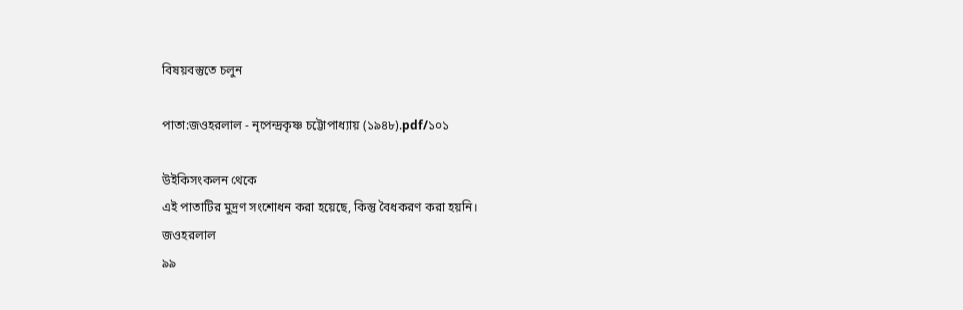বিষয়বস্তুতে চলুন

পাতা:জওহরলাল - নৃপেন্দ্রকৃষ্ণ চট্টোপাধ্যায় (১৯৪৮).pdf/১০১

উইকিসংকলন থেকে
এই পাতাটির মুদ্রণ সংশোধন করা হয়েছে, কিন্তু বৈধকরণ করা হয়নি।
জওহরলাল
৯৯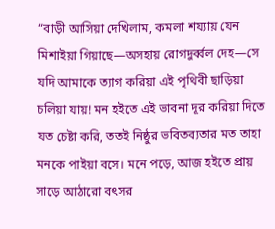“বাড়ী আসিয়া দেখিলাম, কমলা শয্যায় যেন মিশাইয়া গিয়াছে—অসহায় রোগদুর্ব্বল দেহ—সে যদি আমাকে ত্যাগ করিয়া এই পৃথিবী ছাড়িয়া চলিয়া যায়! মন হইতে এই ভাবনা দূর করিয়া দিতে যত চেষ্টা করি, ততই নিষ্ঠুর ভবিতব্যতার মত তাহা মনকে পাইয়া বসে। মনে পড়ে, আজ হইতে প্রায় সাড়ে আঠারো বৎসর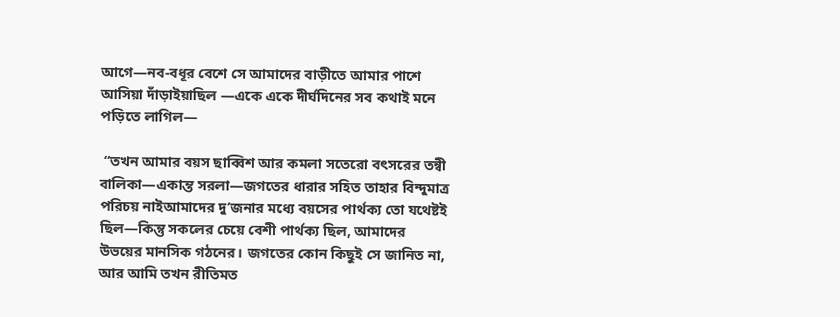আগে—নব-বধূর বেশে সে আমাদের বাড়ীতে আমার পাশে আসিয়া দাঁড়াইয়াছিল —একে একে দীর্ঘদিনের সব কথাই মনে পড়িতে লাগিল—

 “তখন আমার বয়স ছাব্বিশ আর কমলা সতেরো বৎসরের তন্বী বালিকা—একান্ত সরলা—জগতের ধারার সহিত তাহার বিন্দুমাত্র পরিচয় নাইআমাদের দু’জনার মধ্যে বয়সের পার্থক্য তো যথেষ্টই ছিল—কিন্তু সকলের চেয়ে বেশী পার্থক্য ছিল, আমাদের উভয়ের মানসিক গঠনের। জগতের কোন কিছুই সে জানিত না, আর আমি তখন রীতিমত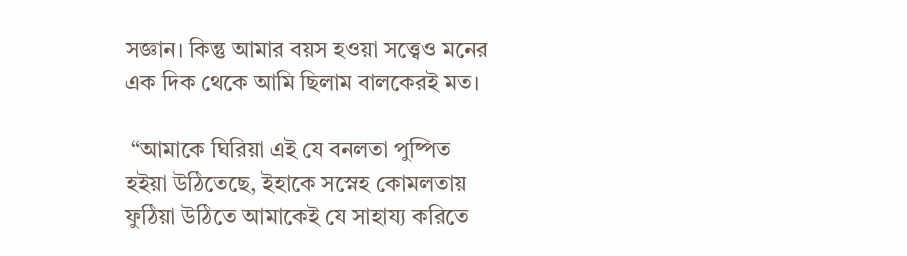সজ্ঞান। কিন্তু আমার বয়স হওয়া সত্ত্বেও মনের এক দিক থেকে আমি ছিলাম বালকেরই মত।

 “আমাকে ঘিরিয়া এই যে বনলতা পুষ্পিত হইয়া উঠিতেছে, ইহাকে সস্নেহ কোমলতায় ফুঠিয়া উঠিতে আমাকেই যে সাহায্য করিতে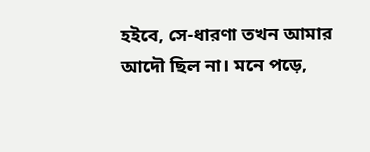হইবে, সে-ধারণা তখন আমার আদৌ ছিল না। মনে পড়ে,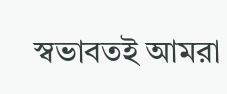স্বভাবতই আমরা